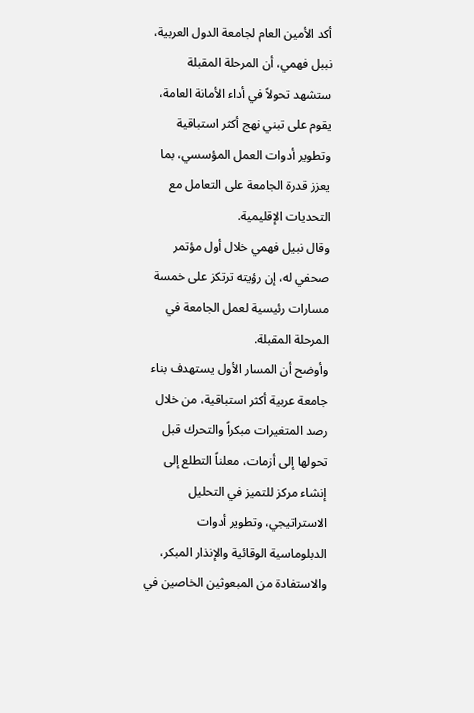أكد الأمين العام لجامعة الدول العربية، نببل فهمي، أن المرحلة المقبلة ستشهد تحولاً في أداء الأمانة العامة، يقوم على تبني نهج أكثر استباقية وتطوير أدوات العمل المؤسسي، بما يعزز قدرة الجامعة على التعامل مع التحديات الإقليمية.
وقال نبيل فهمي خلال أول مؤتمر صحفي له، إن رؤيته ترتكز على خمسة مسارات رئيسية لعمل الجامعة في المرحلة المقبلة.
وأوضح أن المسار الأول يستهدف بناء جامعة عربية أكثر استباقية، من خلال رصد المتغيرات مبكراً والتحرك قبل تحولها إلى أزمات، معلناً التطلع إلى إنشاء مركز للتميز في التحليل الاستراتيجي، وتطوير أدوات الدبلوماسية الوقائية والإنذار المبكر، والاستفادة من المبعوثين الخاصين في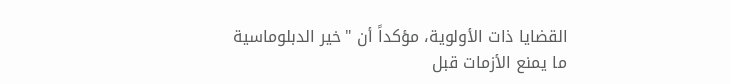القضايا ذات الأولوية، مؤكداً أن "خير الدبلوماسية ما يمنع الأزمات قبل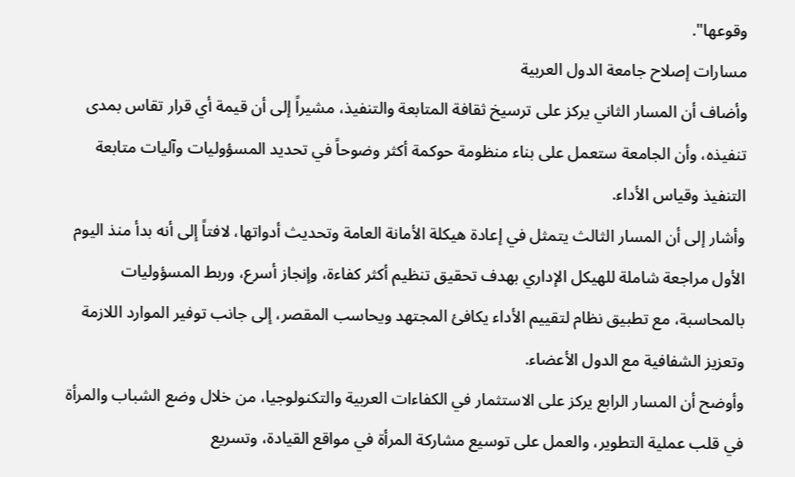وقوعها".
مسارات إصلاح جامعة الدول العربية
وأضاف أن المسار الثاني يركز على ترسيخ ثقافة المتابعة والتنفيذ، مشيراً إلى أن قيمة أي قرار تقاس بمدى تنفيذه، وأن الجامعة ستعمل على بناء منظومة حوكمة أكثر وضوحاً في تحديد المسؤوليات وآليات متابعة التنفيذ وقياس الأداء.
وأشار إلى أن المسار الثالث يتمثل في إعادة هيكلة الأمانة العامة وتحديث أدواتها، لافتاً إلى أنه بدأ منذ اليوم الأول مراجعة شاملة للهيكل الإداري بهدف تحقيق تنظيم أكثر كفاءة، وإنجاز أسرع، وربط المسؤوليات بالمحاسبة، مع تطبيق نظام لتقييم الأداء يكافئ المجتهد ويحاسب المقصر، إلى جانب توفير الموارد اللازمة وتعزيز الشفافية مع الدول الأعضاء.
وأوضح أن المسار الرابع يركز على الاستثمار في الكفاءات العربية والتكنولوجيا، من خلال وضع الشباب والمرأة في قلب عملية التطوير، والعمل على توسيع مشاركة المرأة في مواقع القيادة، وتسريع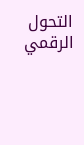التحول الرقمي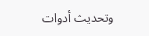وتحديث أدوات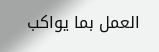العمل بما يواكب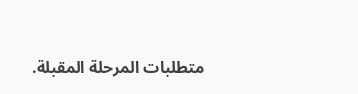متطلبات المرحلة المقبلة.